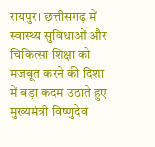रायपुर। छत्तीसगढ़ में स्वास्थ्य सुविधाओं और चिकित्सा शिक्षा को मजबूत करने की दिशा में बड़ा कदम उठाते हुए मुख्यमंत्री विष्णुदेव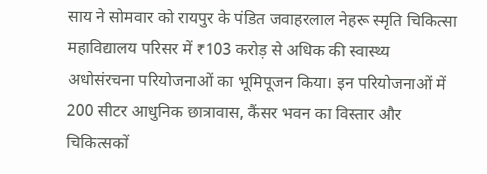साय ने सोमवार को रायपुर के पंडित जवाहरलाल नेहरू स्मृति चिकित्सा महाविद्यालय परिसर में ₹103 करोड़ से अधिक की स्वास्थ्य अधोसंरचना परियोजनाओं का भूमिपूजन किया। इन परियोजनाओं में 200 सीटर आधुनिक छात्रावास, कैंसर भवन का विस्तार और चिकित्सकों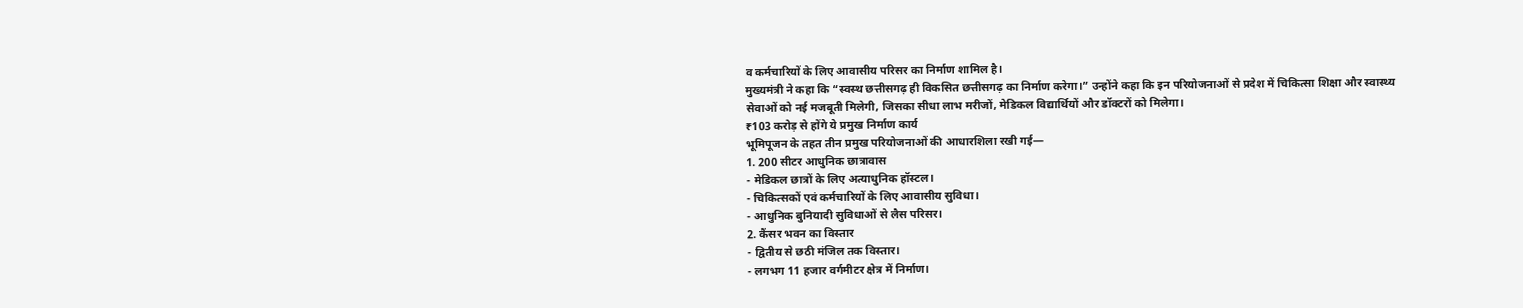व कर्मचारियों के लिए आवासीय परिसर का निर्माण शामिल है।
मुख्यमंत्री ने कहा कि “स्वस्थ छत्तीसगढ़ ही विकसित छत्तीसगढ़ का निर्माण करेगा।” उन्होंने कहा कि इन परियोजनाओं से प्रदेश में चिकित्सा शिक्षा और स्वास्थ्य सेवाओं को नई मजबूती मिलेगी, जिसका सीधा लाभ मरीजों, मेडिकल विद्यार्थियों और डॉक्टरों को मिलेगा।
₹103 करोड़ से होंगे ये प्रमुख निर्माण कार्य
भूमिपूजन के तहत तीन प्रमुख परियोजनाओं की आधारशिला रखी गई—
1. 200 सीटर आधुनिक छात्रावास
- मेडिकल छात्रों के लिए अत्याधुनिक हॉस्टल।
- चिकित्सकों एवं कर्मचारियों के लिए आवासीय सुविधा।
- आधुनिक बुनियादी सुविधाओं से लैस परिसर।
2. कैंसर भवन का विस्तार
- द्वितीय से छठी मंजिल तक विस्तार।
- लगभग 11 हजार वर्गमीटर क्षेत्र में निर्माण।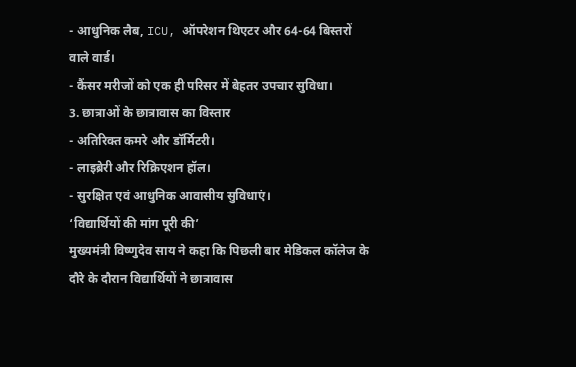- आधुनिक लैब, ICU, ऑपरेशन थिएटर और 64-64 बिस्तरों वाले वार्ड।
- कैंसर मरीजों को एक ही परिसर में बेहतर उपचार सुविधा।
3. छात्राओं के छात्रावास का विस्तार
- अतिरिक्त कमरे और डॉर्मिटरी।
- लाइब्रेरी और रिक्रिएशन हॉल।
- सुरक्षित एवं आधुनिक आवासीय सुविधाएं।
‘विद्यार्थियों की मांग पूरी की’
मुख्यमंत्री विष्णुदेव साय ने कहा कि पिछली बार मेडिकल कॉलेज के दौरे के दौरान विद्यार्थियों ने छात्रावास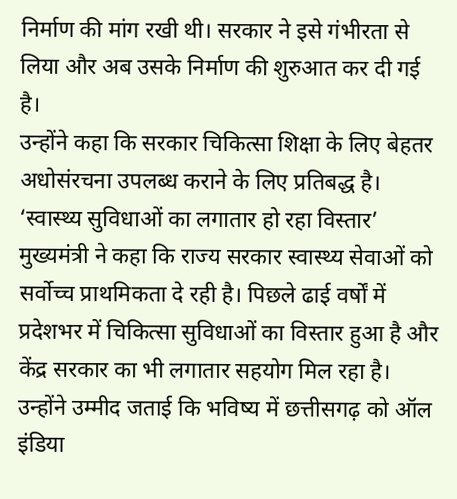निर्माण की मांग रखी थी। सरकार ने इसे गंभीरता से लिया और अब उसके निर्माण की शुरुआत कर दी गई है।
उन्होंने कहा कि सरकार चिकित्सा शिक्षा के लिए बेहतर अधोसंरचना उपलब्ध कराने के लिए प्रतिबद्ध है।
‘स्वास्थ्य सुविधाओं का लगातार हो रहा विस्तार’
मुख्यमंत्री ने कहा कि राज्य सरकार स्वास्थ्य सेवाओं को सर्वोच्च प्राथमिकता दे रही है। पिछले ढाई वर्षों में प्रदेशभर में चिकित्सा सुविधाओं का विस्तार हुआ है और केंद्र सरकार का भी लगातार सहयोग मिल रहा है।
उन्होंने उम्मीद जताई कि भविष्य में छत्तीसगढ़ को ऑल इंडिया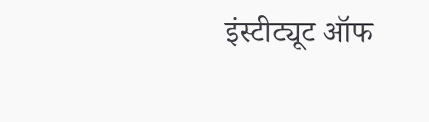इंस्टीट्यूट ऑफ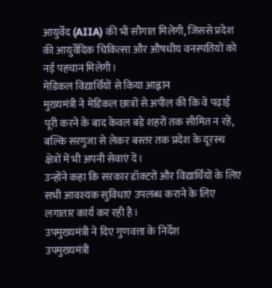आयुर्वेद (AIIA) की भी सौगात मिलेगी, जिससे प्रदेश की आयुर्वेदिक चिकित्सा और औषधीय वनस्पतियों को नई पहचान मिलेगी।
मेडिकल विद्यार्थियों से किया आह्वान
मुख्यमंत्री ने मेडिकल छात्रों से अपील की कि वे पढ़ाई पूरी करने के बाद केवल बड़े शहरों तक सीमित न रहें, बल्कि सरगुजा से लेकर बस्तर तक प्रदेश के दूरस्थ क्षेत्रों में भी अपनी सेवाएं दें।
उन्होंने कहा कि सरकार डॉक्टरों और विद्यार्थियों के लिए सभी आवश्यक सुविधाएं उपलब्ध कराने के लिए लगातार कार्य कर रही है।
उपमुख्यमंत्री ने दिए गुणवत्ता के निर्देश
उपमुख्यमंत्री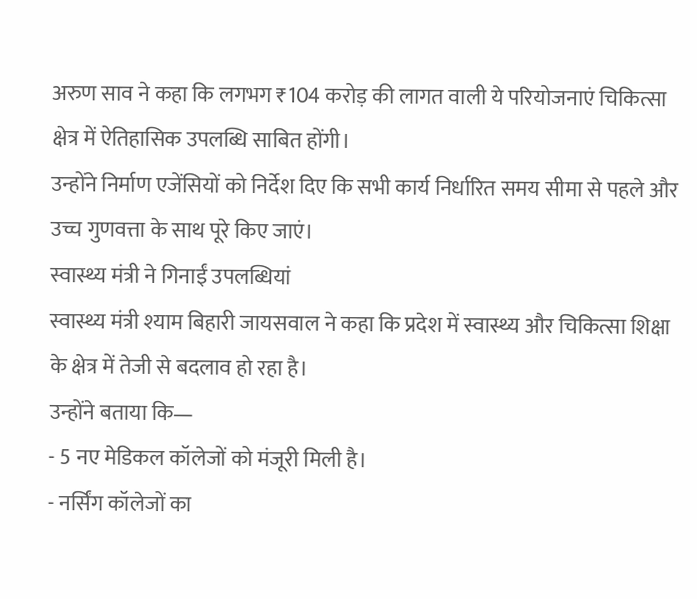अरुण साव ने कहा कि लगभग ₹104 करोड़ की लागत वाली ये परियोजनाएं चिकित्सा क्षेत्र में ऐतिहासिक उपलब्धि साबित होंगी।
उन्होंने निर्माण एजेंसियों को निर्देश दिए कि सभी कार्य निर्धारित समय सीमा से पहले और उच्च गुणवत्ता के साथ पूरे किए जाएं।
स्वास्थ्य मंत्री ने गिनाईं उपलब्धियां
स्वास्थ्य मंत्री श्याम बिहारी जायसवाल ने कहा कि प्रदेश में स्वास्थ्य और चिकित्सा शिक्षा के क्षेत्र में तेजी से बदलाव हो रहा है।
उन्होंने बताया कि—
- 5 नए मेडिकल कॉलेजों को मंजूरी मिली है।
- नर्सिंग कॉलेजों का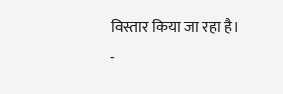विस्तार किया जा रहा है।
-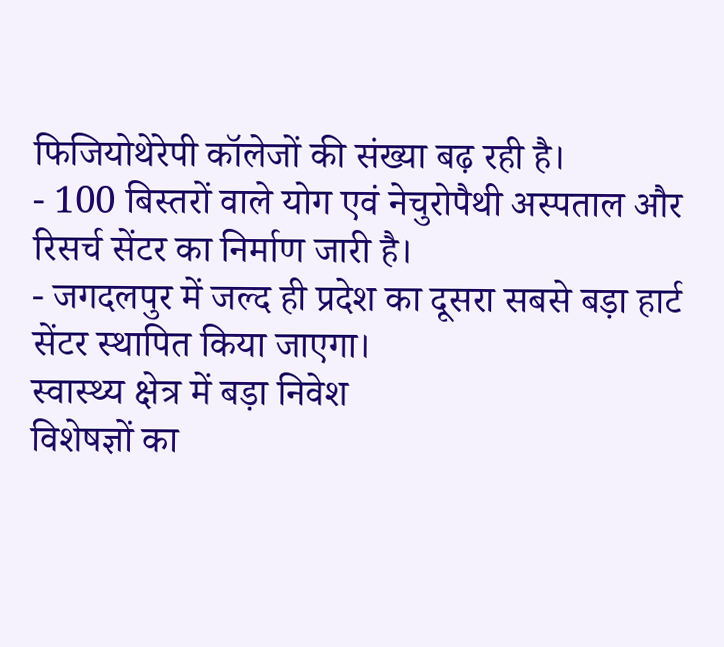फिजियोथेरेपी कॉलेजों की संख्या बढ़ रही है।
- 100 बिस्तरों वाले योग एवं नेचुरोपैथी अस्पताल और रिसर्च सेंटर का निर्माण जारी है।
- जगदलपुर में जल्द ही प्रदेश का दूसरा सबसे बड़ा हार्ट सेंटर स्थापित किया जाएगा।
स्वास्थ्य क्षेत्र में बड़ा निवेश
विशेषज्ञों का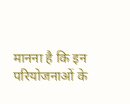मानना है कि इन परियोजनाओं के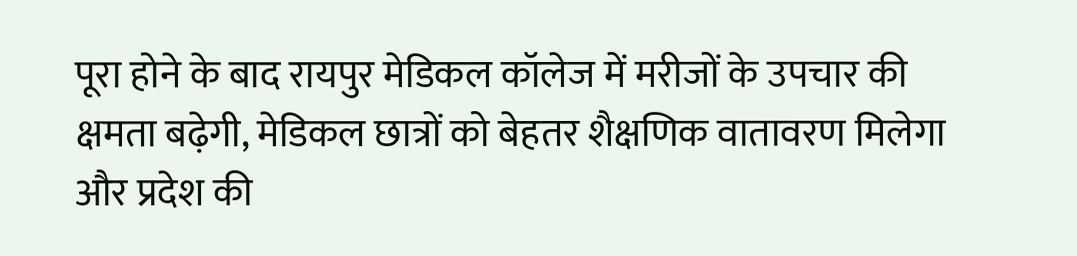पूरा होने के बाद रायपुर मेडिकल कॉलेज में मरीजों के उपचार की क्षमता बढ़ेगी, मेडिकल छात्रों को बेहतर शैक्षणिक वातावरण मिलेगा और प्रदेश की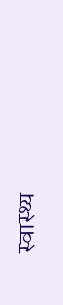स्वास्थ्य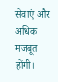सेवाएं और अधिक मजबूत होंगी।